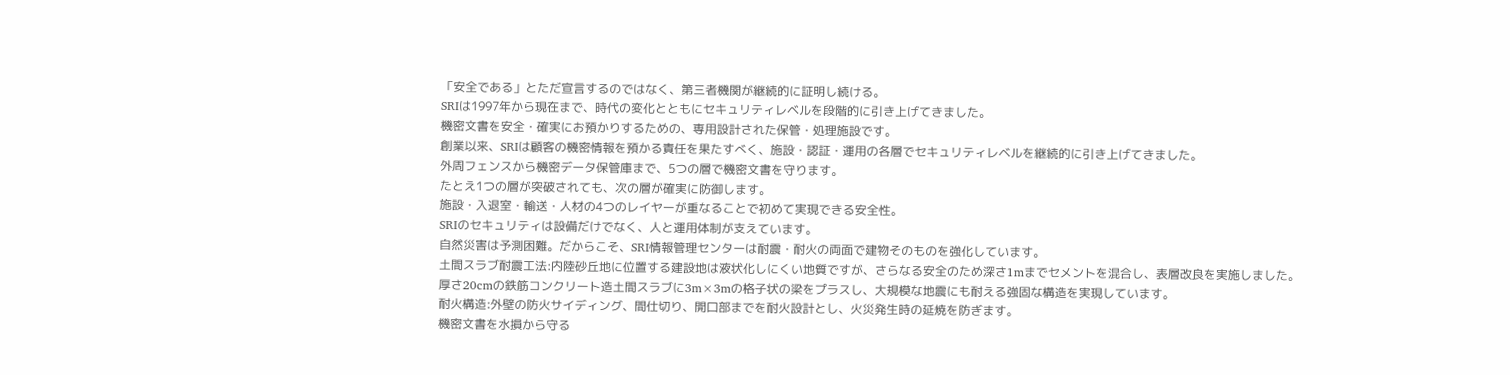「安全である」とただ宣言するのではなく、第三者機関が継続的に証明し続ける。
SRIは1997年から現在まで、時代の変化とともにセキュリティレベルを段階的に引き上げてきました。
機密文書を安全・確実にお預かりするための、専用設計された保管・処理施設です。
創業以来、SRIは顧客の機密情報を預かる責任を果たすべく、施設・認証・運用の各層でセキュリティレベルを継続的に引き上げてきました。
外周フェンスから機密データ保管庫まで、5つの層で機密文書を守ります。
たとえ1つの層が突破されても、次の層が確実に防御します。
施設・入退室・輸送・人材の4つのレイヤーが重なることで初めて実現できる安全性。
SRIのセキュリティは設備だけでなく、人と運用体制が支えています。
自然災害は予測困難。だからこそ、SRI情報管理センターは耐震・耐火の両面で建物そのものを強化しています。
土間スラブ耐震工法:内陸砂丘地に位置する建設地は液状化しにくい地質ですが、さらなる安全のため深さ1mまでセメントを混合し、表層改良を実施しました。
厚さ20cmの鉄筋コンクリート造土間スラブに3m×3mの格子状の梁をプラスし、大規模な地震にも耐える強固な構造を実現しています。
耐火構造:外壁の防火サイディング、間仕切り、開口部までを耐火設計とし、火災発生時の延焼を防ぎます。
機密文書を水損から守る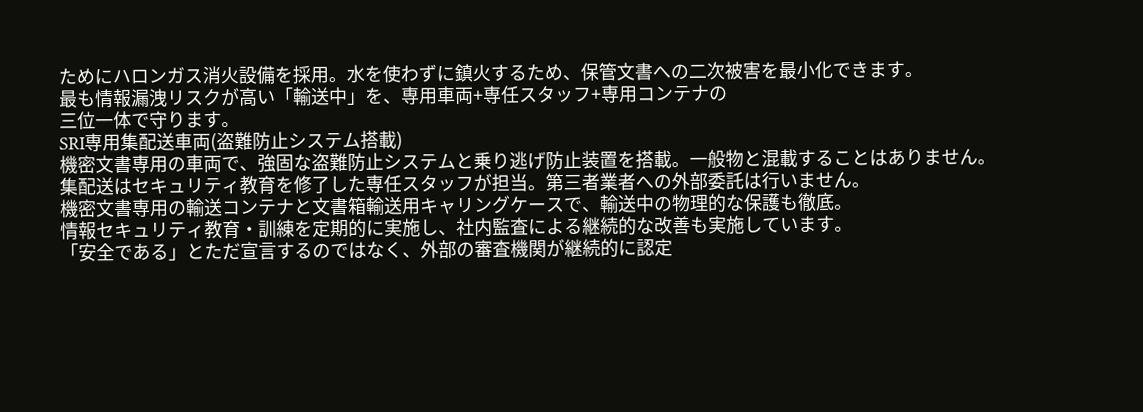ためにハロンガス消火設備を採用。水を使わずに鎮火するため、保管文書への二次被害を最小化できます。
最も情報漏洩リスクが高い「輸送中」を、専用車両+専任スタッフ+専用コンテナの
三位一体で守ります。
SRI専用集配送車両(盗難防止システム搭載)
機密文書専用の車両で、強固な盗難防止システムと乗り逃げ防止装置を搭載。一般物と混載することはありません。
集配送はセキュリティ教育を修了した専任スタッフが担当。第三者業者への外部委託は行いません。
機密文書専用の輸送コンテナと文書箱輸送用キャリングケースで、輸送中の物理的な保護も徹底。
情報セキュリティ教育・訓練を定期的に実施し、社内監査による継続的な改善も実施しています。
「安全である」とただ宣言するのではなく、外部の審査機関が継続的に認定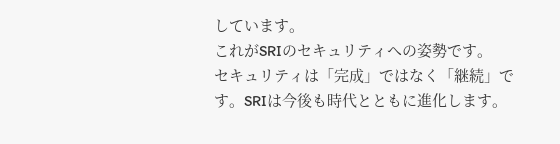しています。
これがSRIのセキュリティへの姿勢です。
セキュリティは「完成」ではなく「継続」です。SRIは今後も時代とともに進化します。